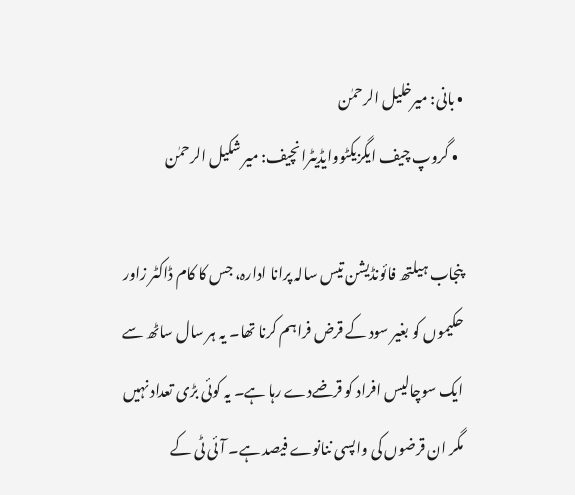• بانی: میرخلیل الرحمٰن
  • گروپ چیف ایگزیکٹووایڈیٹرانچیف: میر شکیل الرحمٰن

پنجاب ہیلتھ فائونڈیشن تیس سالہ پرانا ادارہ، جس کا کام ڈاکٹر زاور حکیموں کو بغیر سود کے قرض فراہم کرنا تھا۔ یہ ہر سال ساٹھ سے ایک سوچالیس افراد کو قرضےدے رہا ہے۔ یہ کوئی بڑی تعداد نہیں مگر ان قرضوں کی واپسی ننانوے فیصد ہے۔ آئی ٹی کے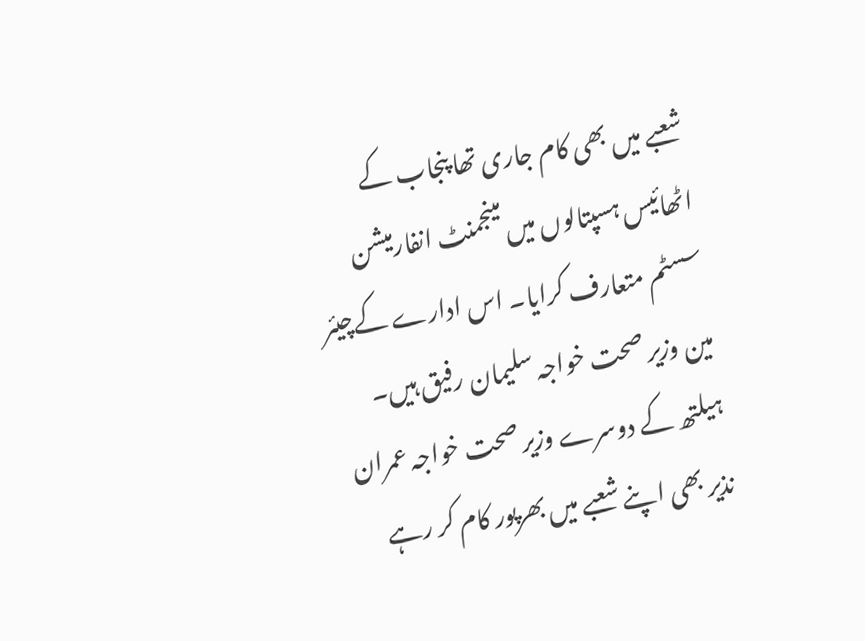شعبے میں بھی کام جاری تھا پنجاب کے اٹھائیس ہسپتالوں میں مینجمنٹ انفارمیشن سسٹم متعارف کرایا۔ اس ادارے کےچیئر مین وزیر صحت خواجہ سلیمان رفیق ہیں۔ ہیلتھ کے دوسرے وزیر صحت خواجہ عمران نذیر بھی اپنے شعبے میں بھرپور کام کر رہے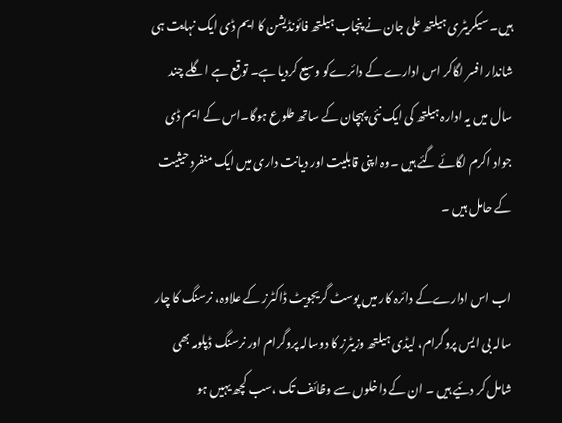ہیں۔ سیکریٹری ہیلتھ علی جان نے پنجاب ہیلتھ فائونڈیشن کا ایم ڈی ایک نہایت ہی شاندار افسر لگاکر اس ادارے کے دائرےکو وسیع کردیا ہے۔ توقع ہے اگلے چند سال میں یہ ادارہ ہیلتھ کی ایک نئی پہچان کے ساتھ طلوع ہوگا۔اس کے ایم ڈی جواد اکرم لگائے گئے ہیں ۔وہ اپنی قابلیت اور دیانت داری میں ایک منفرد حیثیت کے حامل ہیں ۔

اب اس ادارےکے دائرہ کار میں پوسٹ گریجویٹ ڈاکٹرز کے علاوہ، نرسنگ کا چار سالہ بی ایس پروگرام، لیڈی ہیلتھ وزیٹرز کا دوسالہ پروگرام اور نرسنگ ڈپلومہ بھی شامل کر دئیے ہیں ۔ ان کے داخلوں سے وظائف تک ،سب کچھ یہیں ہو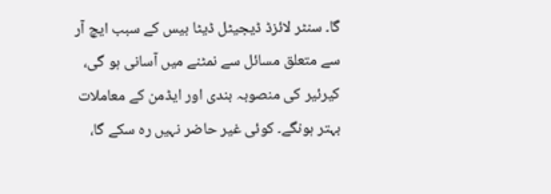گا۔ سنٹر لائزڈ ڈیجیٹل ڈیٹا بیس کے سبب ایچ آر سے متعلق مسائل سے نمٹنے میں آسانی ہو گی، کیرئیر کی منصوبہ بندی اور ایڈمن کے معاملات بہتر ہونگے۔ کوئی غیر حاضر نہیں رہ سکے گا،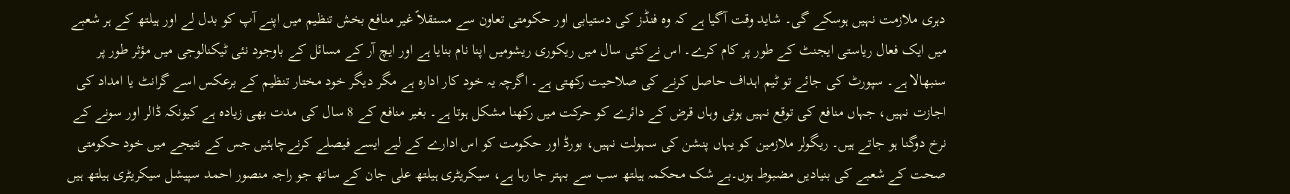دہری ملازمت نہیں ہوسکے گی۔ شاید وقت آگیا ہے کہ وہ فنڈز کی دستیابی اور حکومتی تعاون سے مستقلاً غیر منافع بخش تنظیم میں اپنے آپ کو بدل لے اور ہیلتھ کے ہر شعبے میں ایک فعال ریاستی ایجنٹ کے طور پر کام کرے۔ اس نےکئی سال میں ریکوری ریشومیں اپنا نام بنایا ہے اور ایچ آر کے مسائل کے باوجود نئی ٹیکنالوجی میں مؤثر طور پر سنبھالا ہے۔ سپورٹ کی جائے تو ٹیم اہداف حاصل کرنے کی صلاحیت رکھتی ہے۔ اگرچہ یہ خود کار ادارہ ہے مگر دیگر خود مختار تنظیم کے برعکس اسے گرانٹ یا امداد کی اجازت نہیں، جہاں منافع کی توقع نہیں ہوتی وہاں قرض کے دائرے کو حرکت میں رکھنا مشکل ہوتا ہے۔ بغیر منافع کے 8 سال کی مدت بھی زیادہ ہے کیونکہ ڈالر اور سونے کے نرخ دوگنا ہو جاتے ہیں۔ ریگولر ملازمین کو یہاں پنشن کی سہولت نہیں، بورڈ اور حکومت کو اس ادارے کے لیے ایسے فیصلے کرنےچاہئیں جس کے نتیجے میں خود حکومتی صحت کے شعبے کی بنیادیں مضبوط ہوں۔بے شک محکمہ ہیلتھ سب سے بہتر جا رہا ہے، سیکریٹری ہیلتھ علی جان کے ساتھ جو راجہ منصور احمد سپیشل سیکریٹری ہیلتھ ہیں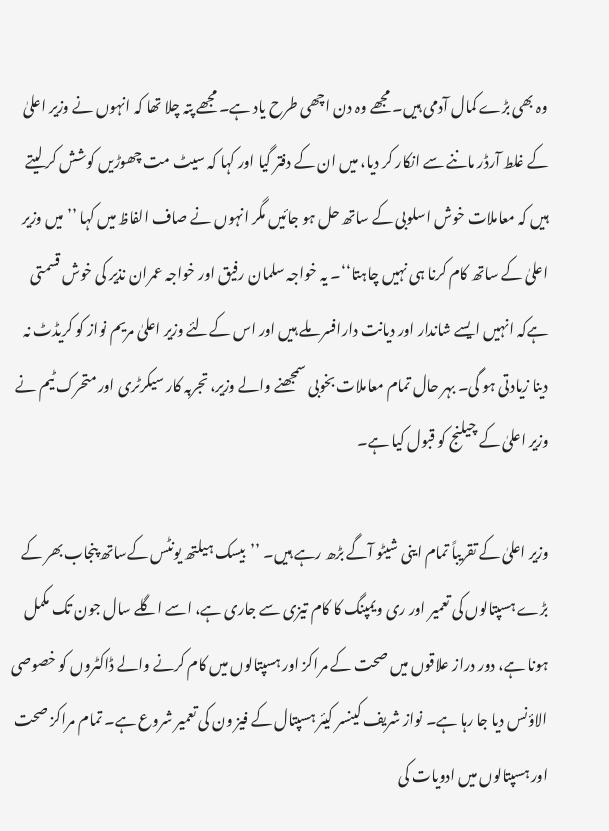وہ بھی بڑے کمال آدمی ہیں۔ مجھے وہ دن اچھی طرح یاد ہے۔ مجھے پتہ چلا تھا کہ انہوں نے وزیر اعلیٰ کے غلط آرڈر ماننے سے انکار کر دیا، میں ان کے دفتر گیا اور کہا کہ سیٹ مت چھوڑیں کوشش کر لیتے ہیں کہ معاملات خوش اسلوبی کے ساتھ حل ہو جائیں مگر انہوں نے صاف الفاظ میں کہا ’’میں وزیر اعلیٰ کے ساتھ کام کرنا ہی نہیں چاہتا‘‘۔ یہ خواجہ سلمان رفیق اور خواجہ عمران نذیر کی خوش قسمتی ہےکہ انہیں ایسے شاندار اور دیانت دارافسر ملے ہیں اور اس کےلئے وزیر اعلیٰ مریم نواز کو کریڈٹ نہ دینا زیادتی ہو گی۔ بہر حال تمام معاملات بخوبی سمجھنے والے وزیر، تجربہ کار سیکرٹری اور متحرک ٹیم نے وزیر اعلیٰ کے چیلنج کو قبول کیا ہے۔

وزیر اعلیٰ کے تقریباً تمام اینی شیٹو آگے بڑھ رہے ہیں۔ ’’بیسک ہیلتھ یونٹس کےساتھ پنجاب بھر کے بڑے ہسپتالوں کی تعمیر اور ری ویمپنگ کا کام تیزی سے جاری ہے، اسے اگلے سال جون تک مکمل ہونا ہے، دور دراز علاقوں میں صحت کے مراکز اور ہسپتالوں میں کام کرنے والے ڈاکٹروں کو خصوصی الاؤنس دیا جا رہا ہے۔ نواز شریف کینسر کیئر ہسپتال کے فیز ون کی تعمیر شروع ہے۔ تمام مراکز صحت اور ہسپتالوں میں ادویات کی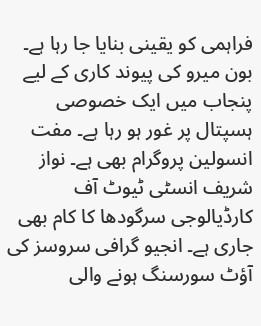فراہمی کو یقینی بنایا جا رہا ہے۔ بون میرو کی پیوند کاری کے لیے پنجاب میں ایک خصوصی ہسپتال پر غور ہو رہا ہے۔ مفت انسولین پروگرام بھی ہے۔ نواز شریف انسٹی ٹیوٹ آف کارڈیالوجی سرگودھا کا کام بھی جاری ہے۔ انجیو گرافی سروسز کی آؤٹ سورسنگ ہونے والی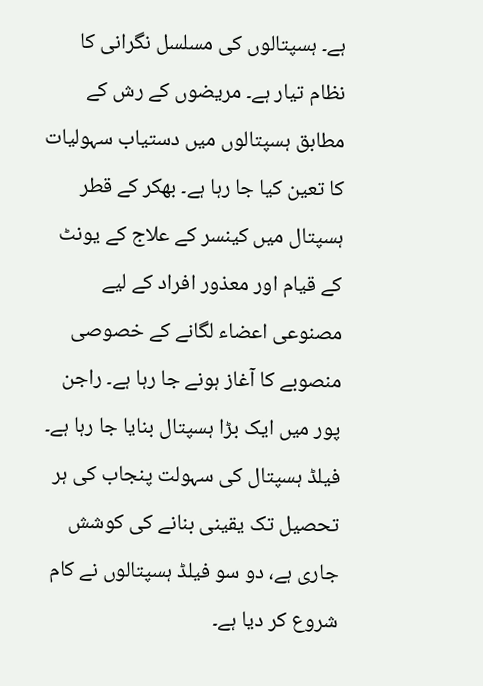ہے۔ ہسپتالوں کی مسلسل نگرانی کا نظام تیار ہے۔ مریضوں کے رش کے مطابق ہسپتالوں میں دستیاب سہولیات کا تعین کیا جا رہا ہے۔ بھکر کے قطر ہسپتال میں کینسر کے علاج کے یونٹ کے قیام اور معذور افراد کے لیے مصنوعی اعضاء لگانے کے خصوصی منصوبے کا آغاز ہونے جا رہا ہے۔ راجن پور میں ایک بڑا ہسپتال بنایا جا رہا ہے۔ فیلڈ ہسپتال کی سہولت پنجاب کی ہر تحصیل تک یقینی بنانے کی کوشش جاری ہے، دو سو فیلڈ ہسپتالوں نے کام شروع کر دیا ہے۔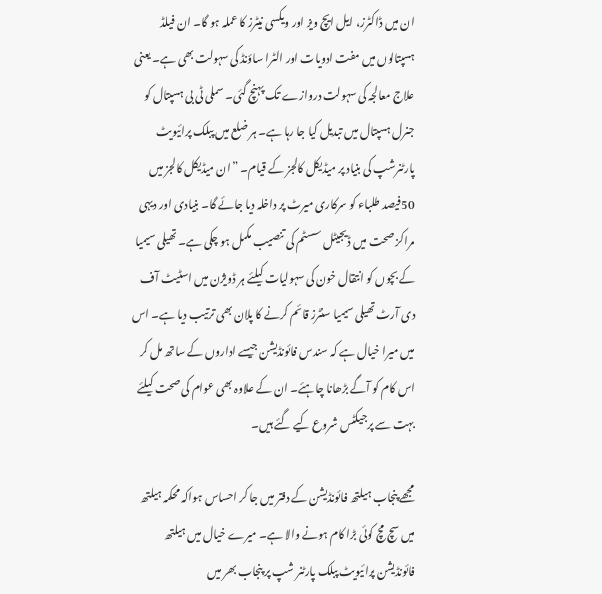ان میں ڈاکٹرز، ایل ایچ ویز اور ویکسی نیٹرز کا عملہ ہو گا۔ ان فیلڈ ہسپتالوں میں مفت ادویات اور الٹرا ساؤنڈ کی سہولت بھی ہے۔ یعنی علاج معالجہ کی سہولت دروازے تک پہنچ گئی۔ سملی ٹی بی ہسپتال کو جنرل ہسپتال میں تبدیل کیا جا رہا ہے۔ ہر ضلع میں پبلک پرائیویٹ پارٹنرشپ کی بنیاد پر میڈیکل کالجز کے قیام۔ ”ان میڈیکل کالجز میں 50فیصد طلباء کو سرکاری میرٹ پر داخلہ دیا جائے گا۔ بنیادی اور دیہی مراکز صحت میں ڈیجیٹل سسٹم کی تنصیب مکمل ہو چکی ہے۔ تھیلی سیمیا کے بچوں کو انتقال خون کی سہولیات کیلئے ہر ڈویژن میں اسٹیٹ آف دی آرٹ تھیلی سیمیا سنٹرز قائم کرنے کا پلان بھی ترتیب دیا ہے۔ اس میں میرا خیال ہے کہ سندس فائونڈیشن جیسے اداروں کے ساتھ مل کر اس کام کو آگے بڑھانا چاہئے۔ ان کے علاوہ بھی عوام کی صحت کیلئے بہت سے پرجیکٹس شروع کیے گئے ہیں۔

مجھے پنجاب ہیلتھ فائونڈیشن کے دفتر میں جا کر احساس ہواکہ محکمہ ہیلتھ میں سچ مچ کوئی بڑا کام ہونے والا ہے۔ میرے خیال میں ہیلتھ فائونڈیشن پرائیویٹ پبلک پارٹنر شپ پر پنجاب بھر میں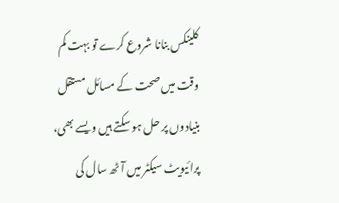کلینکس بنانا شروع کرے تو بہت کم وقت میں صحت کے مسائل مستقل بنیادوں پر حل ہو سکتے ہیں ویسے بھی، پرائیویٹ سیکٹر میں آٹھ سال کی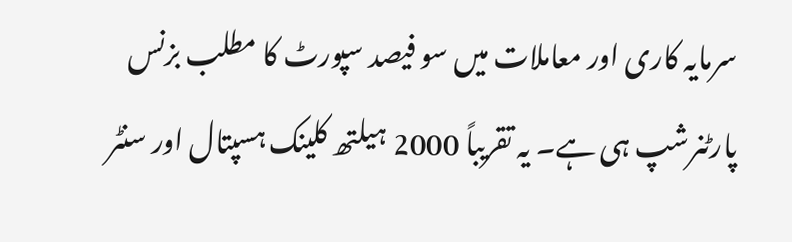سرمایہ کاری اور معاملات میں سو فیصد سپورٹ کا مطلب بزنس پارٹنرشپ ہی ہے۔ یہ تقریباً 2000 ہیلتھ کلینک ہسپتال اور سنٹر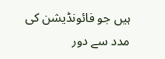ہیں جو فائونڈیشن کی مدد سے دور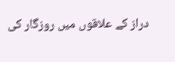دراز کے علاقوں میں روزگار کی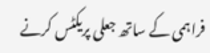فراہمی کے ساتھ جعلی پریکٹس کرنے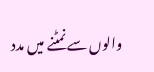والوں سے نمٹنے میں مدد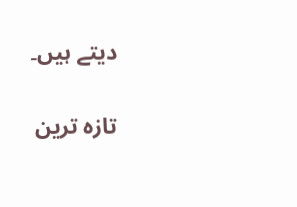دیتے ہیں۔

تازہ ترین